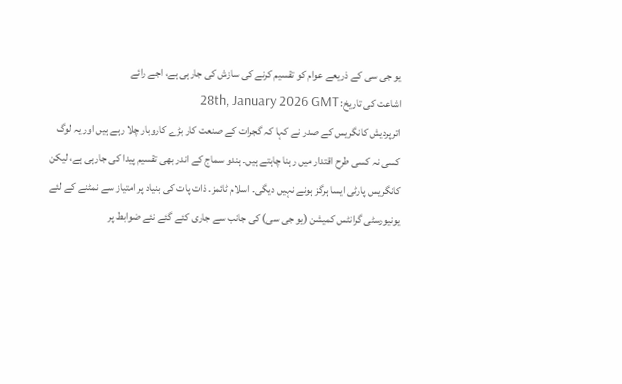یو جی سی کے ذریعے عوام کو تقسیم کرنے کی سازش کی جارہی ہے، اجے رائے
اشاعت کی تاریخ: 28th, January 2026 GMT
اترپردیش کانگریس کے صدر نے کہا کہ گجرات کے صنعت کار بڑے کاروبار چلا رہے ہیں اور یہ لوگ کسی نہ کسی طرح اقتدار میں رہنا چاہتے ہیں۔ ہندو سماج کے اندر بھی تقسیم پیدا کی جارہی ہے، لیکن کانگریس پارٹی ایسا ہرگز ہونے نہیں دیگی۔ اسلام ٹائمز۔ ذات پات کی بنیاد پر امتیاز سے نمٹنے کے لئے یونیورسٹی گرانٹس کمیشن (یو جی سی) کی جانب سے جاری کئے گئے نئے ضوابط پر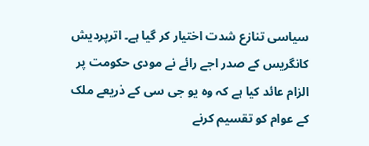سیاسی تنازع شدت اختیار کر گیا ہے۔ اترپردیش کانگریس کے صدر اجے رائے نے مودی حکومت پر الزام عائد کیا ہے کہ وہ یو جی سی کے ذریعے ملک کے عوام کو تقسیم کرنے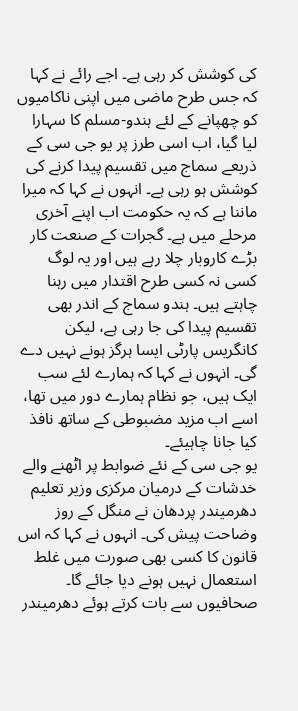کی کوشش کر رہی ہے۔ اجے رائے نے کہا کہ جس طرح ماضی میں اپنی ناکامیوں کو چھپانے کے لئے ہندو-مسلم کا سہارا لیا گیا، اب اسی طرز پر یو جی سی کے ذریعے سماج میں تقسیم پیدا کرنے کی کوشش ہو رہی ہے۔ انہوں نے کہا کہ میرا ماننا ہے کہ یہ حکومت اب اپنے آخری مرحلے میں ہے۔ گجرات کے صنعت کار بڑے کاروبار چلا رہے ہیں اور یہ لوگ کسی نہ کسی طرح اقتدار میں رہنا چاہتے ہیں۔ ہندو سماج کے اندر بھی تقسیم پیدا کی جا رہی ہے، لیکن کانگریس پارٹی ایسا ہرگز ہونے نہیں دے گی۔ انہوں نے کہا کہ ہمارے لئے سب ایک ہیں، جو نظام ہمارے دور میں تھا، اسے اب مزید مضبوطی کے ساتھ نافذ کیا جانا چاہیئے۔
یو جی سی کے نئے ضوابط پر اٹھنے والے خدشات کے درمیان مرکزی وزیر تعلیم دھرمیندر پردھان نے منگل کے روز وضاحت پیش کی۔ انہوں نے کہا کہ اس قانون کا کسی بھی صورت میں غلط استعمال نہیں ہونے دیا جائے گا۔ صحافیوں سے بات کرتے ہوئے دھرمیندر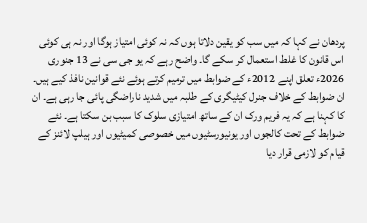پردھان نے کہا کہ میں سب کو یقین دلاتا ہوں کہ نہ کوئی امتیاز ہوگا اور نہ ہی کوئی اس قانون کا غلط استعمال کر سکے گا۔ واضح رہے کہ یو جی سی نے 13 جنوری 2026ء تعلق اپنے 2012ء کے ضوابط میں ترمیم کرتے ہوئے نئے قوانین نافذ کیے ہیں۔ ان ضوابط کے خلاف جنرل کیٹیگری کے طلبہ میں شدید ناراضگی پائی جا رہی ہے۔ ان کا کہنا ہے کہ یہ فریم ورک ان کے ساتھ امتیازی سلوک کا سبب بن سکتا ہے۔ نئے ضوابط کے تحت کالجوں اور یونیورسٹیوں میں خصوصی کمیٹیوں اور ہیلپ لائنز کے قیام کو لازمی قرار دیا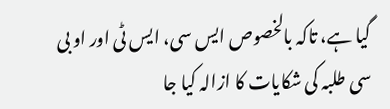گیا ہے، تاکہ بالخصوص ایس سی، ایس ٹی اور او بی سی طلبہ کی شکایات کا ازالہ کیا جا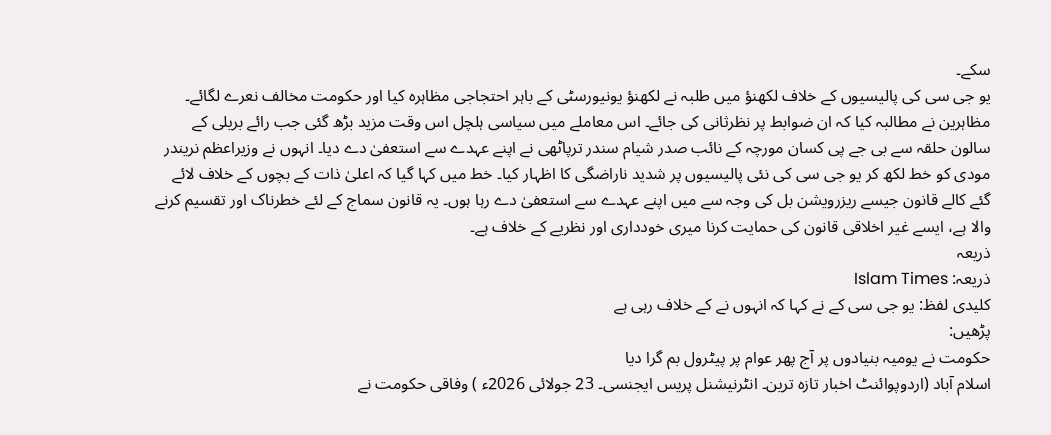سکے۔
یو جی سی کی پالیسیوں کے خلاف لکھنؤ میں طلبہ نے لکھنؤ یونیورسٹی کے باہر احتجاجی مظاہرہ کیا اور حکومت مخالف نعرے لگائے۔ مظاہرین نے مطالبہ کیا کہ ان ضوابط پر نظرثانی کی جائے۔ اس معاملے میں سیاسی ہلچل اس وقت مزید بڑھ گئی جب رائے بریلی کے سالون حلقہ سے بی جے پی کسان مورچہ کے نائب صدر شیام سندر ترپاٹھی نے اپنے عہدے سے استعفیٰ دے دیا۔ انہوں نے وزیراعظم نریندر مودی کو خط لکھ کر یو جی سی کی نئی پالیسیوں پر شدید ناراضگی کا اظہار کیا۔ خط میں کہا گیا کہ اعلیٰ ذات کے بچوں کے خلاف لائے گئے کالے قانون جیسے ریزرویشن بل کی وجہ سے میں اپنے عہدے سے استعفیٰ دے رہا ہوں۔ یہ قانون سماج کے لئے خطرناک اور تقسیم کرنے والا ہے، ایسے غیر اخلاقی قانون کی حمایت کرنا میری خودداری اور نظریے کے خلاف ہے۔
ذریعہ
ذریعہ: Islam Times
کلیدی لفظ: یو جی سی کے نے کہا کہ انہوں نے کے خلاف رہی ہے
پڑھیں:
حکومت نے یومیہ بنیادوں پر آج پھر عوام پر پیٹرول بم گرا دیا
اسلام آباد (اردوپوائنٹ اخبار تازہ ترین۔ انٹرنیشنل پریس ایجنسی۔ 23 جولائی 2026ء ) وفاقی حکومت نے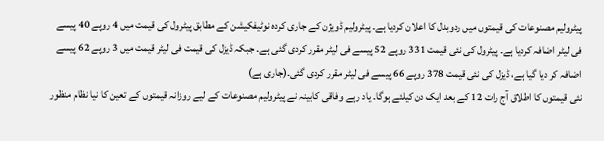پیٹرولیم مصنوعات کی قیمتوں میں ردوبدل کا اعلان کردیا ہے۔ پیٹرولیم ڈویژن کے جاری کردہ نوٹیفکیشن کے مطابق پیٹرول کی قیمت میں 4 روپے 40 پیسے فی لیٹر اضافہ کردیا ہے۔ پیٹرول کی نئی قیمت 331 روپے 52 پیسے فی لیٹر مقرر کردی گئی ہے۔ جبکہ ڈیزل کی قیمت فی لیٹر قیمت میں 3 روپے 62 پیسے اضافہ کر دیا گیا ہے، ڈیزل کی نئی قیمت 378 روپے 66 پیسے فی لیٹر مقرر کردی گئی۔(جاری ہے)
نئی قیمتوں کا اطلاق آج رات 12 کے بعد ایک دن کیلئے ہوگا۔ یاد رہے وفاقی کابینہ نے پیٹرولیم مصنوعات کے لیے روزانہ قیمتوں کے تعین کا نیا نظام منظور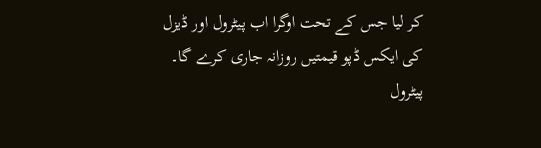کر لیا جس کے تحت اوگرا اب پیٹرول اور ڈیزل کی ایکس ڈپو قیمتیں روزانہ جاری کرے گا۔ پیٹرول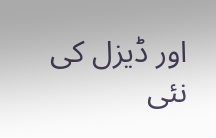اور ڈیزل کی نئی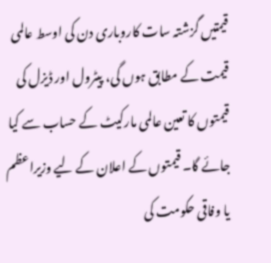قیمتیں گزشتہ سات کاروباری دن کی اوسط عالمی قیمت کے مطابق ہوں گی، پیٹرول اور ڈیزل کی قیمتوں کا تعین عالمی مارکیٹ کے حساب سے کیا جائے گا۔ قیمتوں کے اعلان کے لیے وزیراعظم یا وفاقی حکومت کی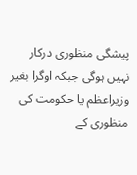پیشگی منظوری درکار نہیں ہوگی جبکہ اوگرا بغیر وزیراعظم یا حکومت کی منظوری کے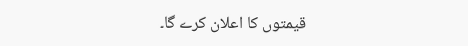قیمتوں کا اعلان کرے گا۔